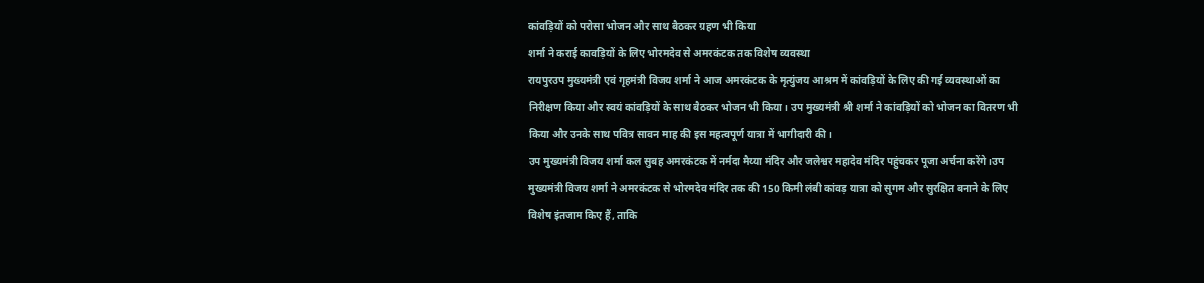कांवड़ियों को परोसा भोजन और साथ बैठकर ग्रहण भी किया
शर्मा ने कराई कावड़ियों के लिए भोरमदेव से अमरकंटक तक विशेष व्यवस्था
रायपुरउप मुख्यमंत्री एवं गृहमंत्री विजय शर्मा ने आज अमरकंटक के मृत्युंजय आश्रम में कांवड़ियों के लिए की गई व्यवस्थाओं का निरीक्षण किया और स्वयं कांवड़ियों के साथ बैठकर भोजन भी किया। उप मुख्यमंत्री श्री शर्मा ने कांवड़ियों को भोजन का वितरण भी किया और उनके साथ पवित्र सावन माह की इस महत्वपूर्ण यात्रा में भागीदारी की।
उप मुख्यमंत्री विजय शर्मा कल सुबह अमरकंटक में नर्मदा मैय्या मंदिर और जलेश्वर महादेव मंदिर पहुंचकर पूजा अर्चना करेंगे।उप मुख्यमंत्री विजय शर्मा ने अमरकंटक से भोरमदेव मंदिर तक की 150 किमी लंबी कांवड़ यात्रा को सुगम और सुरक्षित बनाने के लिए विशेष इंतजाम किए हैं, ताकि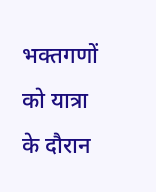भक्तगणों को यात्रा के दौरान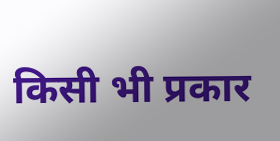किसी भी प्रकार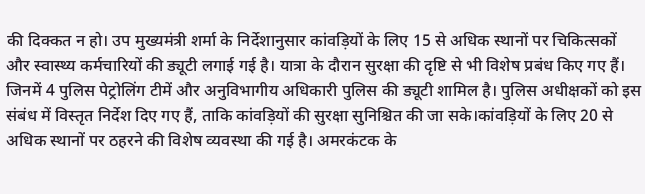की दिक्कत न हो। उप मुख्यमंत्री शर्मा के निर्देशानुसार कांवड़ियों के लिए 15 से अधिक स्थानों पर चिकित्सकों और स्वास्थ्य कर्मचारियों की ड्यूटी लगाई गई है। यात्रा के दौरान सुरक्षा की दृष्टि से भी विशेष प्रबंध किए गए हैं। जिनमें 4 पुलिस पेट्रोलिंग टीमें और अनुविभागीय अधिकारी पुलिस की ड्यूटी शामिल है। पुलिस अधीक्षकों को इस संबंध में विस्तृत निर्देश दिए गए हैं, ताकि कांवड़ियों की सुरक्षा सुनिश्चित की जा सके।कांवड़ियों के लिए 20 से अधिक स्थानों पर ठहरने की विशेष व्यवस्था की गई है। अमरकंटक के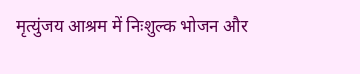मृत्युंजय आश्रम में निःशुल्क भोजन और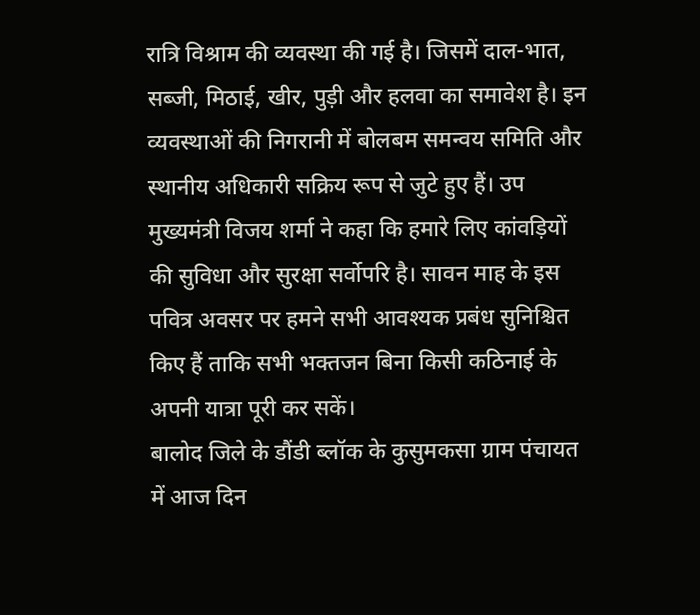रात्रि विश्राम की व्यवस्था की गई है। जिसमें दाल-भात, सब्जी, मिठाई, खीर, पुड़ी और हलवा का समावेश है। इन व्यवस्थाओं की निगरानी में बोलबम समन्वय समिति और स्थानीय अधिकारी सक्रिय रूप से जुटे हुए हैं। उप मुख्यमंत्री विजय शर्मा ने कहा कि हमारे लिए कांवड़ियों की सुविधा और सुरक्षा सर्वोपरि है। सावन माह के इस पवित्र अवसर पर हमने सभी आवश्यक प्रबंध सुनिश्चित किए हैं ताकि सभी भक्तजन बिना किसी कठिनाई के अपनी यात्रा पूरी कर सकें।
बालोद जिले के डौंडी ब्लॉक के कुसुमकसा ग्राम पंचायत में आज दिन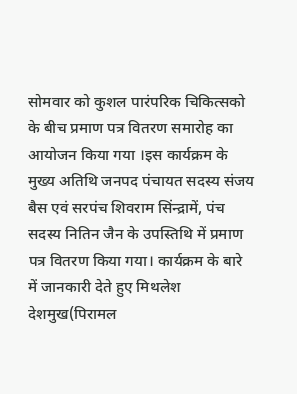सोमवार को कुशल पारंपरिक चिकित्सको के बीच प्रमाण पत्र वितरण समारोह का आयोजन किया गया ।इस कार्यक्रम के मुख्य अतिथि जनपद पंचायत सदस्य संजय बैस एवं सरपंच शिवराम सिंन्द्रामें, पंच सदस्य नितिन जैन के उपस्तिथि में प्रमाण पत्र वितरण किया गया। कार्यक्रम के बारे में जानकारी देते हुए मिथलेश देशमुख(पिरामल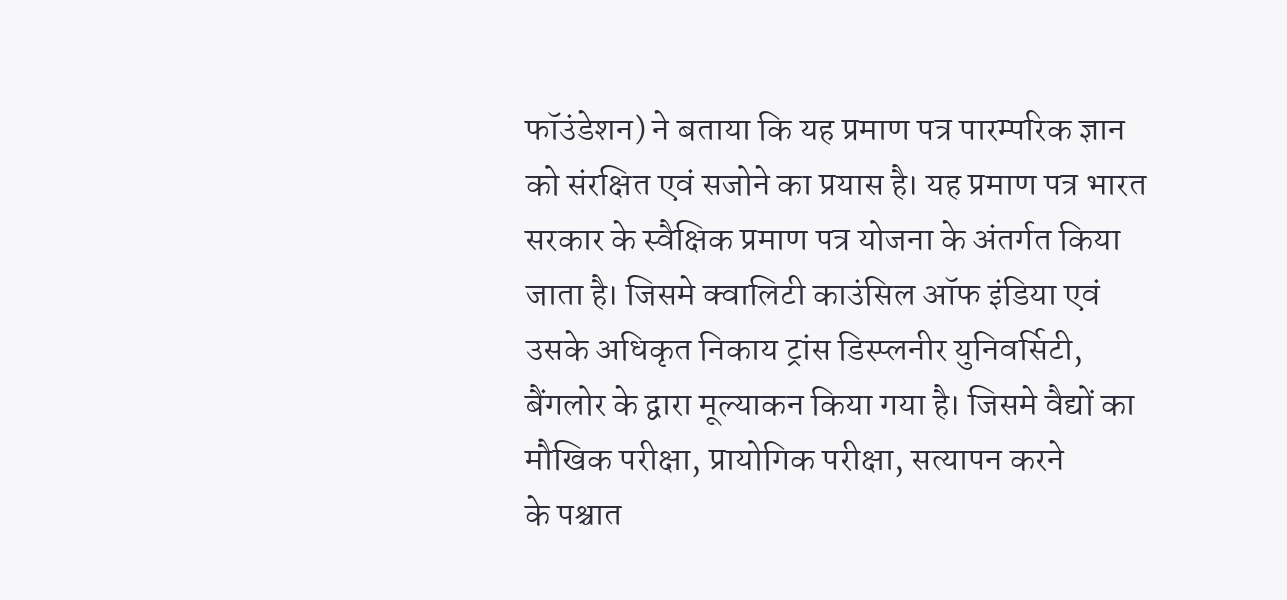फॉउंडेशन) ने बताया कि यह प्रमाण पत्र पारम्परिक ज्ञान को संरक्षित एवं सजोने का प्रयास है। यह प्रमाण पत्र भारत सरकार के स्वैक्षिक प्रमाण पत्र योजना के अंतर्गत किया जाता है। जिसमे क्वालिटी काउंसिल ऑफ इंडिया एवं उसके अधिकृत निकाय ट्रांस डिस्प्लनीर युनिवर्सिटी, बैंगलोर के द्वारा मूल्याकन किया गया है। जिसमे वैद्यों का मौखिक परीक्षा, प्रायोगिक परीक्षा, सत्यापन करने
के पश्चात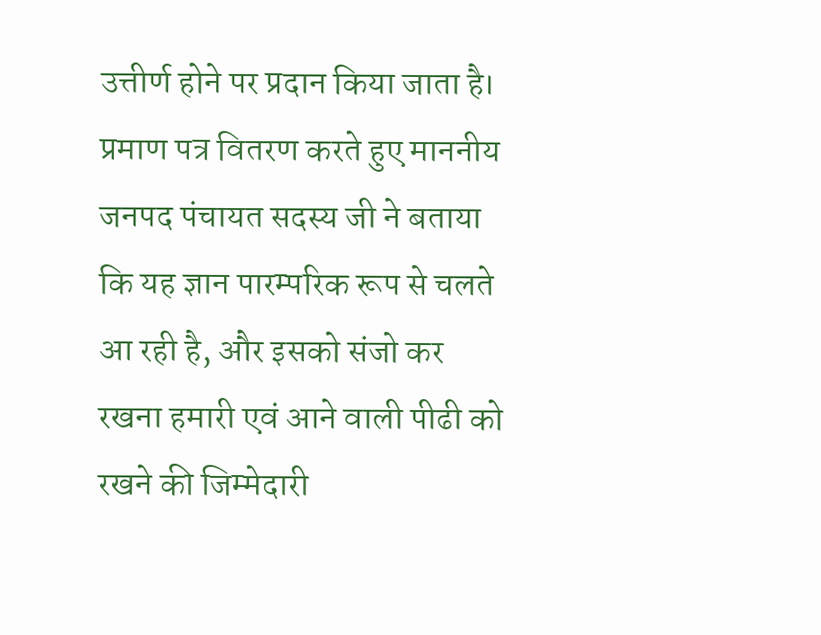उत्तीर्ण होने पर प्रदान किया जाता है। प्रमाण पत्र वितरण करते हुए माननीय जनपद पंचायत सदस्य जी ने बताया कि यह ज्ञान पारम्परिक रूप से चलते आ रही है, और इसको संजो कर रखना हमारी एवं आने वाली पीढी को रखने की जिम्मेदारी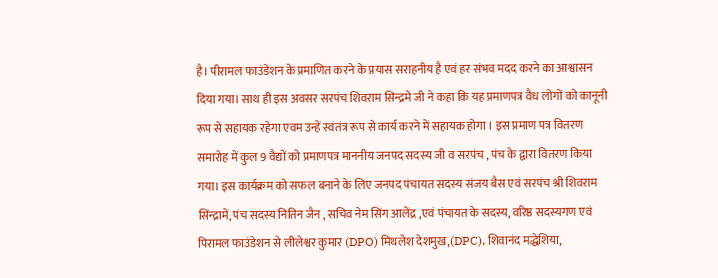है। पीरामल फाउंडेशन के प्रमाणित करने के प्रयास सराहनीय है एवं हर संभव मदद करने का आश्वासन दिया गया। साथ ही इस अवसर सरपंच शिवराम सिन्द्रमे जी ने कहा कि यह प्रमाणपत्र वैध लोगों को कानूनी रूप से सहायक रहेगा एवम उन्हें स्वंतंत्र रूप से कार्य करने में सहायक होगा । इस प्रमाण पत्र वितरण समारोह में कुल 9 वैद्यों को प्रमाणपत्र माननीय जनपद सदस्य जी व सरपंच , पंच के द्वारा वितरण किया गया। इस कार्यक्रम को सफल बनाने के लिए जनपद पंचायत सदस्य संजय बैस एवं सरपंच श्री शिवराम सिंन्द्रामें, पंच सदस्य नितिन जैन , सचिव नेम सिंग आलेंद्र ,एवं पंचायत के सदस्य, वरिष्ठ सदस्यगण एवं पिरामल फाउंडेशन से लीलेश्वर कुमार (DPO) मिथलेश देशमुख,(DPC), शिवानंद मद्धेशिया,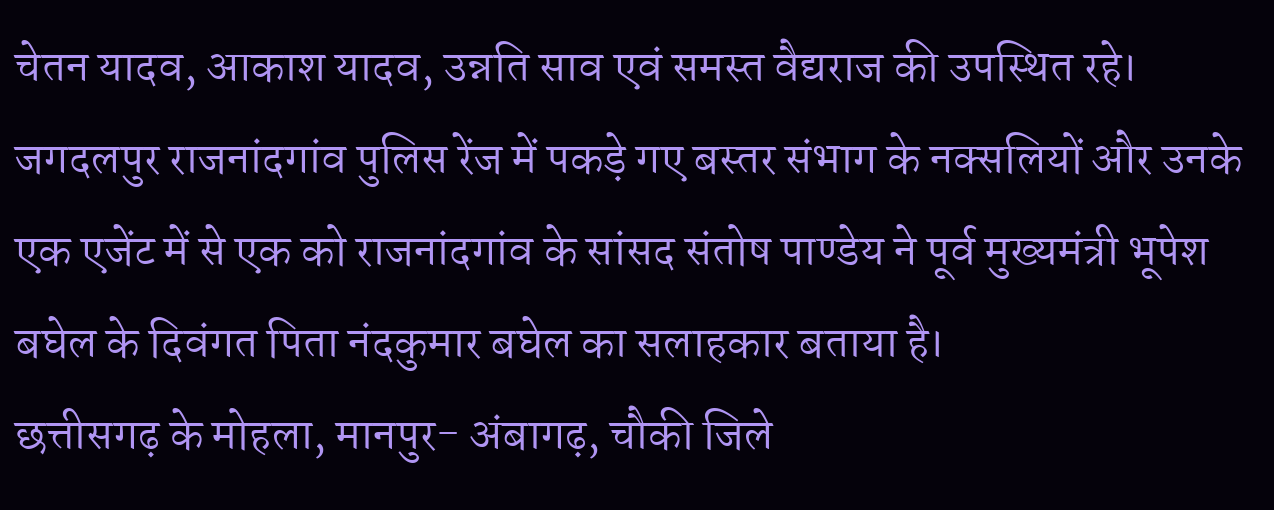चेतन यादव, आकाश यादव, उन्नति साव एवं समस्त वैद्यराज की उपस्थित रहे।
जगदलपुर राजनांदगांव पुलिस रेंज में पकड़े गए बस्तर संभाग के नक्सलियों और उनके एक एजेंट में से एक को राजनांदगांव के सांसद संतोष पाण्डेय ने पूर्व मुख्यमंत्री भूपेश बघेल के दिवंगत पिता नंदकुमार बघेल का सलाहकार बताया है।
छत्तीसगढ़ के मोहला, मानपुर- अंबागढ़, चौकी जिले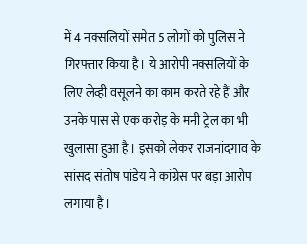में 4 नक्सलियों समेत 5 लोगों को पुलिस ने गिरफ्तार किया है। ये आरोपी नक्सलियों के लिए लेव्ही वसूलने का काम करते रहे हैं और उनके पास से एक करोड़ के मनी ट्रेल का भी खुलासा हुआ है। इसको लेकर राजनांदगाव के सांसद संतोष पांडेय ने कांग्रेस पर बड़ा आरोप लगाया है।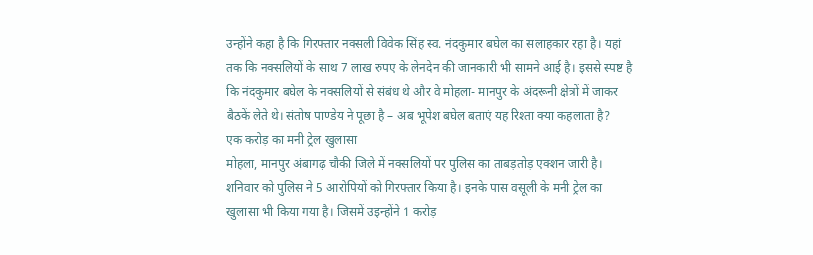उन्होंने कहा है कि गिरफ्तार नक्सली विवेक सिंह स्व. नंदकुमार बघेल का सलाहकार रहा है। यहां तक कि नक्सलियों के साथ 7 लाख रुपए के लेनदेन की जानकारी भी सामने आई है। इससे स्पष्ट है कि नंदकुमार बघेल के नक्सलियों से संबंध थे और वे मोहला- मानपुर के अंदरूनी क्षेत्रों में जाकर बैठकें लेते थे। संतोष पाण्डेय ने पूछा है – अब भूपेश बघेल बताएं यह रिश्ता क्या कहलाता है?
एक करोड़ का मनी ट्रेल खुलासा
मोहला, मानपुर अंबागढ़ चौकी जिले में नक्सलियों पर पुलिस का ताबड़तोड़ एक्शन जारी है। शनिवार को पुलिस ने 5 आरोपियों को गिरफ्तार किया है। इनके पास वसूली के मनी ट्रेल का खुलासा भी किया गया है। जिसमें उइन्होंने 1 करोड़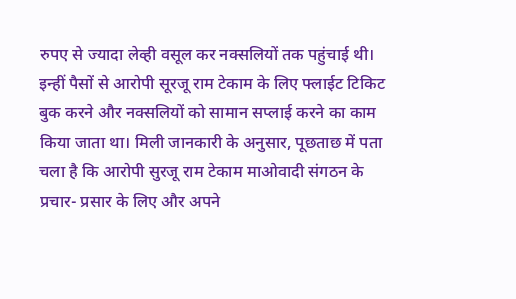रुपए से ज्यादा लेव्ही वसूल कर नक्सलियों तक पहुंचाई थी। इन्हीं पैसों से आरोपी सूरजू राम टेकाम के लिए फ्लाईट टिकिट बुक करने और नक्सलियों को सामान सप्लाई करने का काम किया जाता था। मिली जानकारी के अनुसार, पूछताछ में पता चला है कि आरोपी सुरजू राम टेकाम माओवादी संगठन के प्रचार- प्रसार के लिए और अपने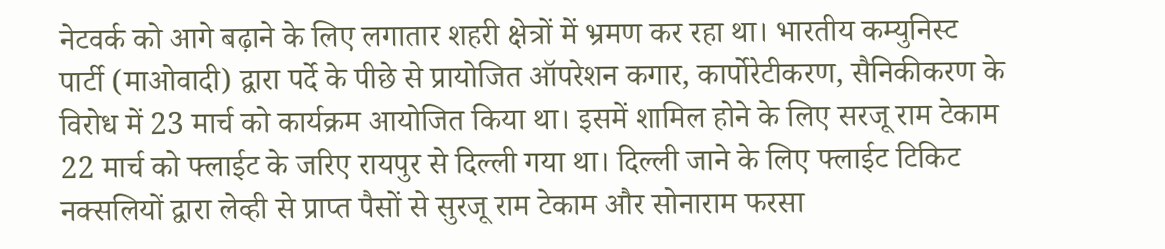नेटवर्क को आगे बढ़ाने के लिए लगातार शहरी क्षेत्रों में भ्रमण कर रहा था। भारतीय कम्युनिस्ट पार्टी (माओवादी) द्वारा पर्दे के पीछे से प्रायोजित ऑपरेशन कगार, कार्पोरेटीकरण, सैनिकीकरण के विरोध में 23 मार्च को कार्यक्रम आयोजित किया था। इसमें शामिल होने के लिए सरजू राम टेकाम 22 मार्च को फ्लाईट के जरिए रायपुर से दिल्ली गया था। दिल्ली जाने के लिए फ्लाईट टिकिट नक्सलियों द्वारा लेव्ही से प्राप्त पैसों से सुरजू राम टेकाम और सोनाराम फरसा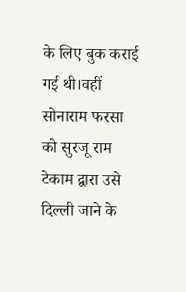के लिए बुक कराई गई थी।वहीं सोनाराम फरसा को सुरजू राम टेकाम द्वारा उसे दिल्ली जाने के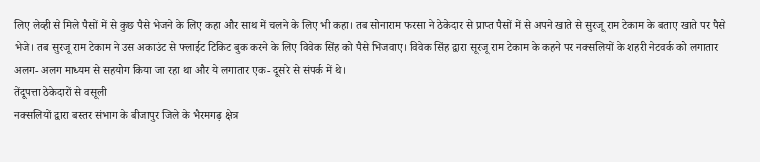लिए लेव्ही से मिले पैसों में से कुछ पैसे भेजने के लिए कहा और साथ में चलने के लिए भी कहा। तब सोनाराम फरसा ने ठेकेदार से प्राप्त पैसों में से अपने खाते से सुरजू राम टेकाम के बताए खाते पर पैसे भेजे। तब सुरजू राम टेकाम ने उस अकाउंट से फ्लाईट टिकिट बुक करने के लिए विवेक सिंह को पैसे भिजवाए। विवेक सिंह द्वारा सूरजू राम टेकाम के कहने पर नक्सलियों के शहरी नेटवर्क को लगातार अलग- अलग माध्यम से सहयोग किया जा रहा था और ये लगातार एक- दूसरे से संपर्क में थे।
तेंदूपत्ता ठेकेदारों से वसूली
नक्सलियों द्वारा बस्तर संभाग के बीजापुर जिले के भैरमगढ़ क्षेत्र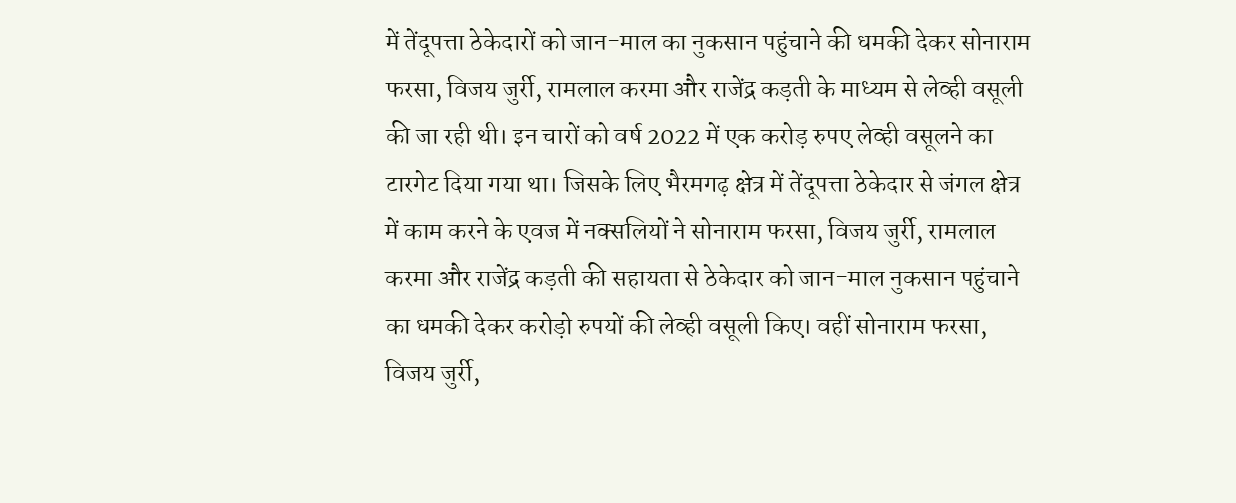में तेंदूपत्ता ठेकेदारों को जान-माल का नुकसान पहुंचाने की धमकी देकर सोनाराम फरसा, विजय जुर्री, रामलाल करमा और राजेंद्र कड़ती के माध्यम से लेव्ही वसूली की जा रही थी। इन चारों को वर्ष 2022 में एक करोड़ रुपए लेव्ही वसूलने का टारगेट दिया गया था। जिसके लिए भैरमगढ़ क्षेत्र में तेंदूपत्ता ठेकेदार से जंगल क्षेत्र में काम करने के एवज में नक्सलियों ने सोनाराम फरसा, विजय जुर्री, रामलाल करमा और राजेंद्र कड़ती की सहायता से ठेकेदार को जान-माल नुकसान पहुंचाने का धमकी देकर करोड़ो रुपयों की लेव्ही वसूली किए। वहीं सोनाराम फरसा, विजय जुर्री,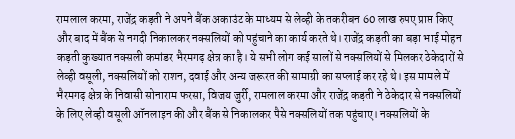रामलाल करमा, राजेंद्र कड़ती ने अपने बैंक अकाउंट के माध्यम से लेव्ही के तकरीबन 60 लाख रुपए प्राप्त किए और बाद में बैंक से नगदी निकालकर नक्सलियों को पहुंचाने का कार्य करते थे। राजेंद्र कड़ती का बड़ा भाई मोहन कड़ती कुख्यात नक्सली कमांडर भैरमगढ़ क्षेत्र का है। ये सभी लोग कई सालों से नक्सलियों से मिलकर ठेकेदारों से लेव्ही वसूली, नक्सलियों को राशन, दवाई और अन्य जरूरत की सामाग्री का सप्लाई कर रहे थे। इस मामले में भैरमगढ़ क्षेत्र के निवासी सोनाराम फरसा, विजय जुर्री, रामलाल करमा और राजेंद्र कड़ती ने ठेकेदार से नक्सलियों के लिए लेव्ही वसूली ऑनलाइन की और बैंक से निकालकर पैसे नक्सलियों तक पहुंचाए। नक्सलियों के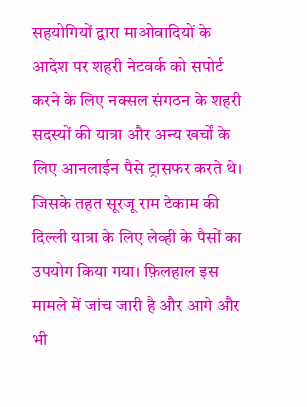सहयोगियों द्वारा माओवादियों के आदेश पर शहरी नेटवर्क को सपोर्ट करने के लिए नक्सल संगठन के शहरी सदस्यों की यात्रा और अन्य खर्चों के लिए आनलाईन पैसे ट्रासफर करते थे। जिसके तहत सूरजू राम टेकाम की दिल्ली यात्रा के लिए लेव्ही के पैसों का उपयोग किया गया। फ़िलहाल इस मामले में जांच जारी है और आगे और भी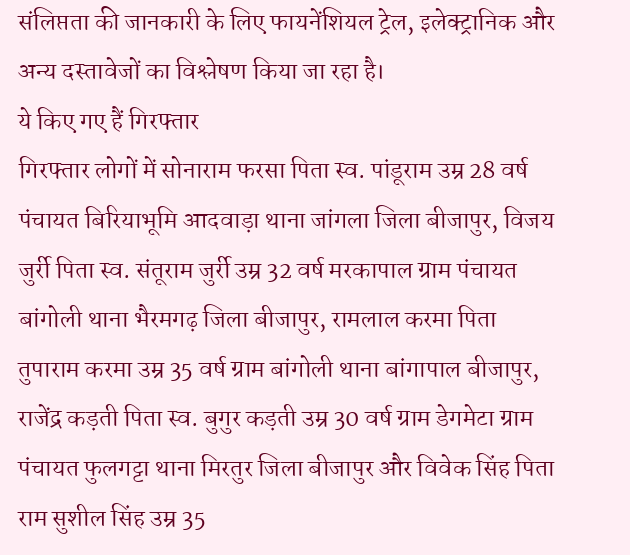संलिप्तता की जानकारी के लिए फायनेंशियल ट्रेल, इलेक्ट्रानिक और अन्य दस्तावेजों का विश्लेषण किया जा रहा है।
ये किए गए हैं गिरफ्तार
गिरफ्तार लोगों में सोनाराम फरसा पिता स्व. पांडूराम उम्र 28 वर्ष पंचायत बिरियाभूमि आदवाड़ा थाना जांगला जिला बीजापुर, विजय जुर्री पिता स्व. संतूराम जुर्री उम्र 32 वर्ष मरकापाल ग्राम पंचायत बांगोली थाना भैरमगढ़ जिला बीजापुर, रामलाल करमा पिता तुपाराम करमा उम्र 35 वर्ष ग्राम बांगोली थाना बांगापाल बीजापुर, राजेंद्र कड़ती पिता स्व. बुगुर कड़ती उम्र 30 वर्ष ग्राम डेगमेटा ग्राम पंचायत फुलगट्टा थाना मिरतुर जिला बीजापुर और विवेक सिंह पिता राम सुशील सिंह उम्र 35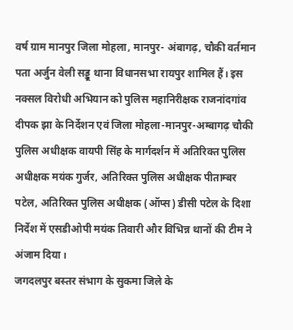वर्ष ग्राम मानपुर जिला मोहला, मानपुर- अंबागढ़, चौकी वर्तमान पता अर्जुन वेली सड्डू थाना विधानसभा रायपुर शामिल हैं। इस नक्सल विरोधी अभियान को पुलिस महानिरीक्षक राजनांदगांव दीपक झा के निर्देशन एवं जिला मोहला-मानपुर-अम्बागढ़ चौकी पुलिस अधीक्षक वायपी सिंह के मार्गदर्शन में अतिरिक्त पुलिस अधीक्षक मयंक गुर्जर, अतिरिक्त पुलिस अधीक्षक पीताम्बर पटेल, अतिरिक्त पुलिस अधीक्षक (ऑप्स) डीसी पटेल के दिशा निर्देश में एसडीओपी मयंक तिवारी और विभिन्न थानों की टीम ने अंजाम दिया।
जगदलपुर बस्तर संभाग के सुकमा जिले के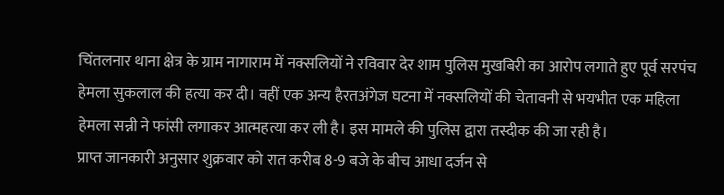चिंतलनार थाना क्षेत्र के ग्राम नागाराम में नक्सलियों ने रविवार देर शाम पुलिस मुखबिरी का आरोप लगाते हुए पूर्व सरपंच हेमला सुकलाल की हत्या कर दी। वहीं एक अन्य हैरतअंगेज घटना में नक्सलियों की चेतावनी से भयभीत एक महिला हेमला सन्नी ने फांसी लगाकर आत्महत्या कर ली है। इस मामले की पुलिस द्वारा तस्दीक की जा रही है।
प्राप्त जानकारी अनुसार शुक्रवार को रात करीब 8-9 बजे के बीच आधा दर्जन से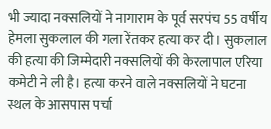भी ज्यादा नक्सलियों ने नागाराम के पूर्व सरपंच 55 वर्षीय हेमला सुकलाल की गला रेंतकर हत्या कर दी। सुकलाल की हत्या की जिम्मेदारी नक्सलियों की केरलापाल एरिया कमेटी ने ली है। हत्या करने वाले नक्सलियों ने घटना स्थल के आसपास पर्चा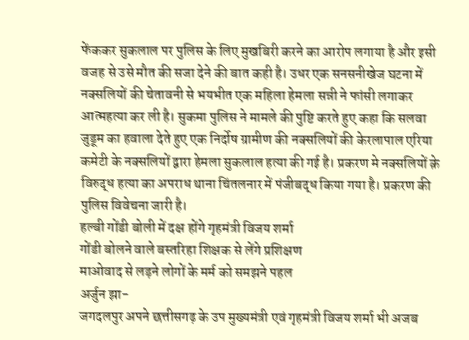फेंककर सुकलाल पर पुलिस के लिए मुखबिरी करने का आरोप लगाया है और इसी वजह से उसे मौत की सजा देने की बात कही है। उधर एक सनसनीखेज घटना में
नक्सलियों की चेतावनी से भयभीत एक महिला हेमला सन्नी ने फांसी लगाकर आत्महत्या कर ली है। सुकमा पुलिस ने मामले की पुष्टि करते हुए कहा कि सलवा जुडूम का हवाला देते हुए एक निर्दोष ग्रामीण की नक्सलियों की केरलापाल एरिया कमेटी के नक्सलियों द्वारा हेमला सुकलाल हत्या की गई है। प्रकरण मे नक्सलियों क़े विरुद्ध हत्या का अपराध थाना चिंतलनार में पंजीबद्ध किया गया है। प्रकरण की पुलिस विवेचना जारी है।
हल्बी गोंडी बोली में दक्ष होंगे गृहमंत्री विजय शर्मा
गोंडी बोलने वाले बस्तरिहा शिक्षक से लेंगे प्रशिक्षण
माओवाद से लड़ने लोगों के मर्म को समझने पहल
अर्जुन झा-
जगदलपुर अपने छत्तीसगढ़ के उप मुख्यमंत्री एवं गृहमंत्री विजय शर्मा भी अजब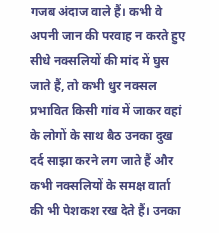गजब अंदाज वाले हैं। कभी वे अपनी जान की परवाह न करते हुए सीधे नक्सलियों की मांद में घुस
जाते हैं, तो कभी धुर नक्सल प्रभावित किसी गांव में जाकर वहां के लोगों के साथ बैठ उनका दुख दर्द साझा करने लग जाते हैं और कभी नक्सलियों के समक्ष वार्ता की भी पेशकश रख देते हैं। उनका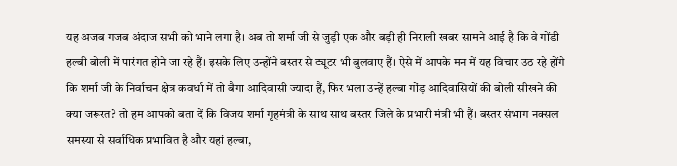यह अजब गजब अंदाज सभी को भाने लगा है। अब तो शर्मा जी से जुड़ी एक और बड़ी ही निराली खबर सामने आई है कि वे गोंडी हल्बी बोली में पारंगत होने जा रहे हैं। इसके लिए उन्होंने बस्तर से ट्यूटर भी बुलवाए हैं। ऐसे में आपके मन में यह विचार उठ रहे होंगे कि शर्मा जी के निर्वाचन क्षेत्र कवर्धा में तो बैगा आदिवासी ज्यादा हैं, फिर भला उन्हें हल्बा गोंड़ आदिवासियों की बोली सीखने की क्या जरूरत? तो हम आपको बता दें कि विजय शर्मा गृहमंत्री के साथ साथ बस्तर जिले के प्रभारी मंत्री भी हैं। बस्तर संभाग नक्सल समस्या से सर्वाधिक प्रभावित है और यहां हल्बा,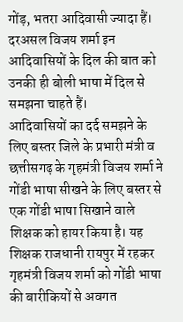गोंड़, भतरा आदिवासी ज्यादा हैं। दरअसल विजय शर्मा इन आदिवासियों के दिल की बात को उनकी ही बोली भाषा में दिल से समझना चाहते हैं।
आदिवासियों का दर्द समझने के लिए बस्तर जिले के प्रभारी मंत्री व छत्तीसगढ़ के गृहमंत्री विजय शर्मा ने गोंडी भाषा सीखने के लिए बस्तर से एक गोंडी भाषा सिखाने वाले शिक्षक को हायर किया है। यह शिक्षक राजधानी रायपुर में रहकर गृहमंत्री विजय शर्मा को गोंडी भाषा की बारीकियों से अवगत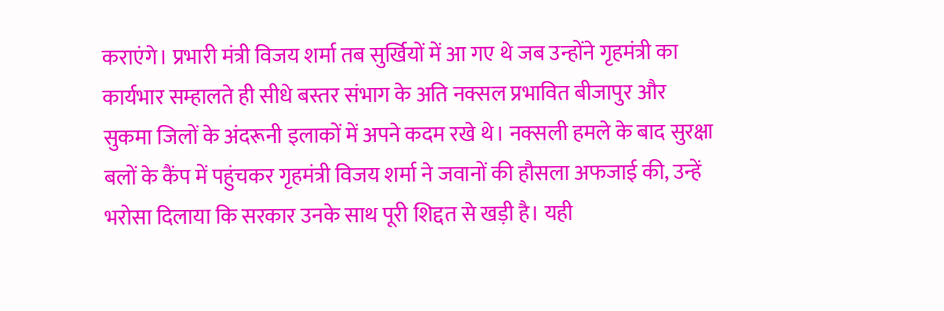कराएंगे। प्रभारी मंत्री विजय शर्मा तब सुर्खियों में आ गए थे जब उन्होंने गृहमंत्री का कार्यभार सम्हालते ही सीधे बस्तर संभाग के अति नक्सल प्रभावित बीजापुर और सुकमा जिलों के अंदरूनी इलाकों में अपने कदम रखे थे। नक्सली हमले के बाद सुरक्षा बलों के कैंप में पहुंचकर गृहमंत्री विजय शर्मा ने जवानों की हौसला अफजाई की, उन्हें भरोसा दिलाया कि सरकार उनके साथ पूरी शिद्दत से खड़ी है। यही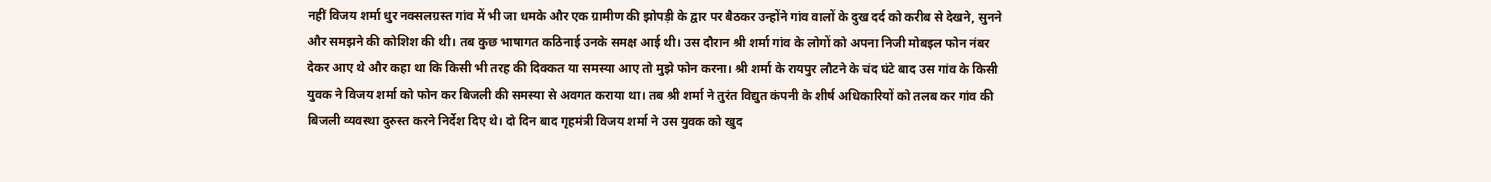नहीं विजय शर्मा धुर नक्सलग्रस्त गांव में भी जा धमके और एक ग्रामीण की झोपड़ी के द्वार पर बैठकर उन्होंने गांव वालों के दुख दर्द को करीब से देखने, सुनने और समझने की कोशिश की थी। तब कुछ भाषागत कठिनाई उनके समक्ष आई थी। उस दौरान श्री शर्मा गांव के लोगों को अपना निजी मोबइल फोन नंबर देकर आए थे और कहा था कि किसी भी तरह की दिक्कत या समस्या आए तो मुझे फोन करना। श्री शर्मा के रायपुर लौटने के चंद घंटे बाद उस गांव के किसी युवक ने विजय शर्मा को फोन कर बिजली की समस्या से अवगत कराया था। तब श्री शर्मा ने तुरंत विद्युत कंपनी के शीर्ष अधिकारियों को तलब कर गांव की बिजली व्यवस्था दुरुस्त करने निर्देश दिए थे। दो दिन बाद गृहमंत्री विजय शर्मा ने उस युवक को खुद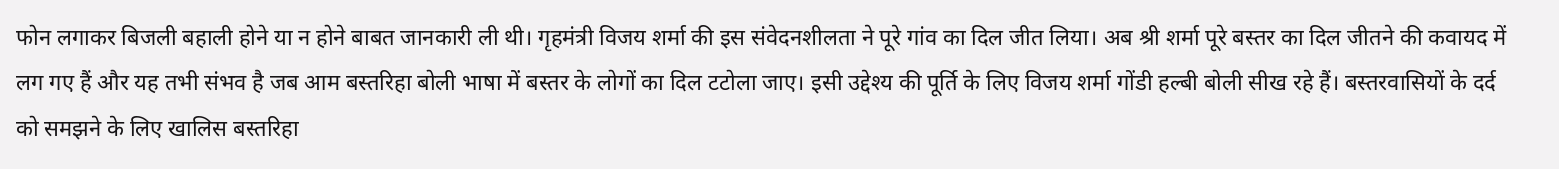फोन लगाकर बिजली बहाली होने या न होने बाबत जानकारी ली थी। गृहमंत्री विजय शर्मा की इस संवेदनशीलता ने पूरे गांव का दिल जीत लिया। अब श्री शर्मा पूरे बस्तर का दिल जीतने की कवायद में लग गए हैं और यह तभी संभव है जब आम बस्तरिहा बोली भाषा में बस्तर के लोगों का दिल टटोला जाए। इसी उद्देश्य की पूर्ति के लिए विजय शर्मा गोंडी हल्बी बोली सीख रहे हैं। बस्तरवासियों के दर्द को समझने के लिए खालिस बस्तरिहा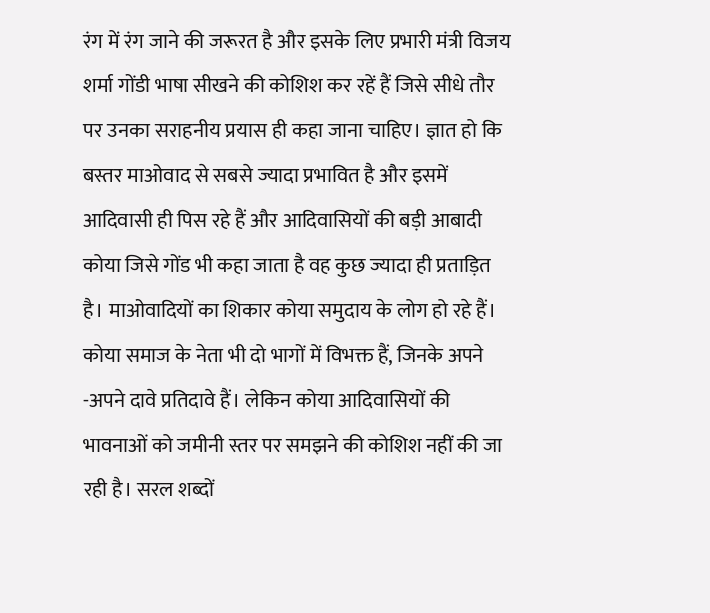रंग में रंग जाने की जरूरत है और इसके लिए प्रभारी मंत्री विजय शर्मा गोंडी भाषा सीखने की कोशिश कर रहें हैं जिसे सीधे तौर पर उनका सराहनीय प्रयास ही कहा जाना चाहिए। ज्ञात हो कि बस्तर माओवाद से सबसे ज्यादा प्रभावित है और इसमें आदिवासी ही पिस रहे हैं और आदिवासियों की बड़ी आबादी कोया जिसे गोंड भी कहा जाता है वह कुछ ज्यादा ही प्रताड़ित है। माओवादियों का शिकार कोया समुदाय के लोग हो रहे हैं। कोया समाज के नेता भी दो भागों में विभक्त हैं, जिनके अपने -अपने दावे प्रतिदावे हैं। लेकिन कोया आदिवासियों की भावनाओं को जमीनी स्तर पर समझने की कोशिश नहीं की जा रही है। सरल शब्दों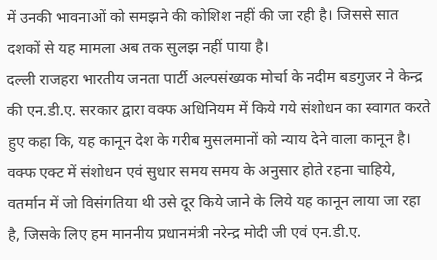में उनकी भावनाओं को समझने की कोशिश नहीं की जा रही है। जिससे सात दशकों से यह मामला अब तक सुलझ नहीं पाया है।
दल्ली राजहरा भारतीय जनता पार्टी अल्पसंख्यक मोर्चा के नदीम बडगुजर ने केन्द्र की एन.डी.ए. सरकार द्वारा वक्फ अधिनियम में किये गये संशोधन का स्वागत करते हुए कहा कि, यह कानून देश के गरीब मुसलमानों को न्याय देने वाला कानून है। वक्फ एक्ट में संशोधन एवं सुधार समय समय के अनुसार होते रहना चाहिये, वतर्मान में जो विसंगतिया थी उसे दूर किये जाने के लिये यह कानून लाया जा रहा है, जिसके लिए हम माननीय प्रधानमंत्री नरेन्द्र मोदी जी एवं एन.डी.ए.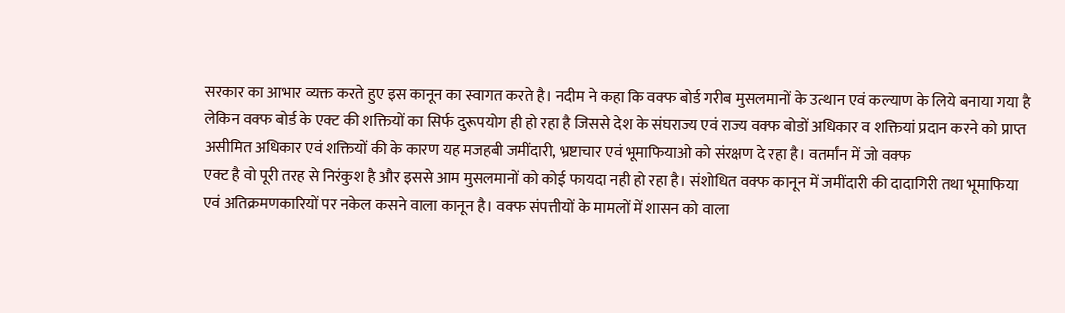सरकार का आभार व्यक्त करते हुए इस कानून का स्वागत करते है। नदीम ने कहा कि वक्फ बोर्ड गरीब मुसलमानों के उत्थान एवं कल्याण के लिये बनाया गया है लेकिन वक्फ बोर्ड के एक्ट की शक्तियों का सिर्फ दुरूपयोग ही हो रहा है जिससे देश के संघराज्य एवं राज्य वक्फ बोडों अधिकार व शक्तियां प्रदान करने को प्राप्त असीमित अधिकार एवं शक्तियों की के कारण यह मजहबी जमींदारी, भ्रष्टाचार एवं भूमाफियाओ को संरक्षण दे रहा है। वतर्मांन में जो वक्फ
एक्ट है वो पूरी तरह से निरंकुश है और इससे आम मुसलमानों को कोई फायदा नही हो रहा है। संशोधित वक्फ कानून में जमींदारी की दादागिरी तथा भूमाफिया एवं अतिक्रमणकारियों पर नकेल कसने वाला कानून है। वक्फ संपत्तीयों के मामलों में शासन को वाला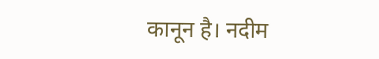कानून है। नदीम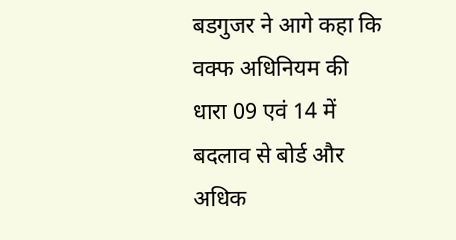बडगुजर ने आगे कहा कि वक्फ अधिनियम की धारा 09 एवं 14 में बदलाव से बोर्ड और अधिक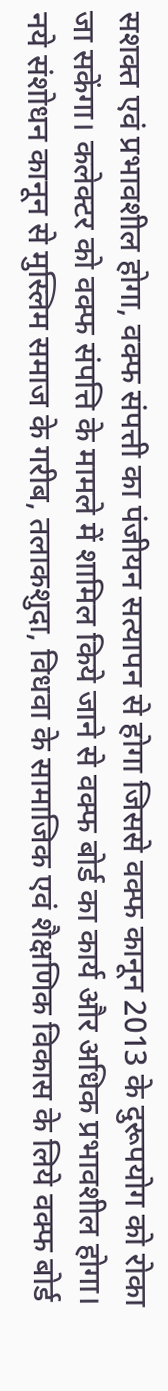सशक्त एवं प्रभावशील होगा, वक्फ संपत्ती का पंजीयन सत्यापन से होगा जिससे वक्फ कानून 2013 के दुरूपयोग को रोका जा सकेंगा। कलेक्टर को वक्फ संपत्ति के मामले में शामिल किये जाने से वक्फ बोर्ड का कार्य और अधिक प्रभावशील होगा। नये संशोधन कानून से मुस्लिम समाज के गरीब, तलाकशुदा, विधवा के सामाजिक एवं शैक्षणिक विकास के लिये वक्फ बोर्ड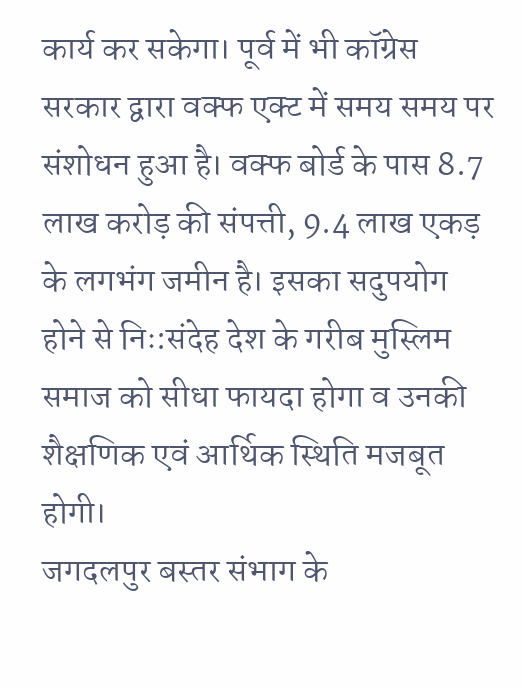कार्य कर सकेगा। पूर्व में भी कॉग्रेस सरकार द्वारा वक्फ एक्ट में समय समय पर संशोधन हुआ है। वक्फ बोर्ड के पास 8.7 लाख करोड़ की संपत्ती, 9.4 लाख एकड़ के लगभंग जमीन है। इसका सदुपयोग होने से निः:संदेह देश के गरीब मुस्लिम समाज को सीधा फायदा होगा व उनकी शैक्षणिक एवं आर्थिक स्थिति मजबूत होगी।
जगदलपुर बस्तर संभाग के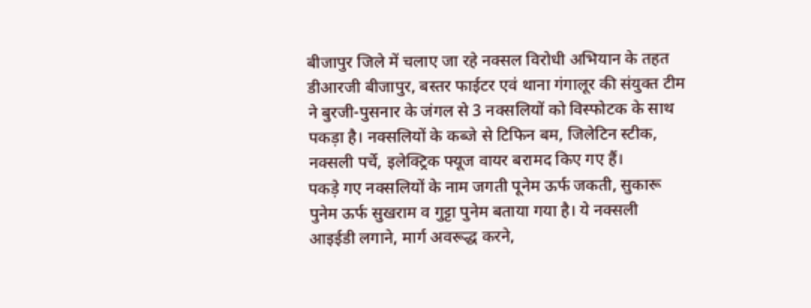बीजापुर जिले में चलाए जा रहे नक्सल विरोधी अभियान के तहत डीआरजी बीजापुर, बस्तर फाईटर एवं थाना गंगालूर की संयुक्त टीम ने बुरजी-पुसनार के जंगल से 3 नक्सलियों को विस्फोटक के साथ पकड़ा है। नक्सलियों के कब्जे से टिफिन बम, जिलेटिन स्टीक, नक्सली पर्चे, इलेक्ट्रिक फ्यूज वायर बरामद किए गए हैं।
पकड़े गए नक्सलियों के नाम जगती पूनेम ऊर्फ जकती, सुकारू पुनेम ऊर्फ सुखराम व गुट्टा पुनेम बताया गया है। ये नक्सली आइईडी लगाने, मार्ग अवरूद्ध करने,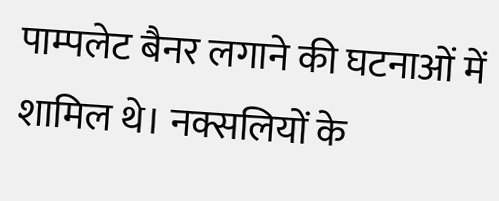पाम्पलेट बैनर लगाने की घटनाओं में शामिल थे। नक्सलियों के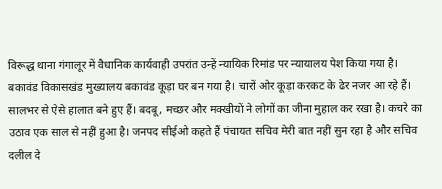विरूद्ध थाना गंगालूर में वैधानिक कार्यवाही उपरांत उन्हें न्यायिक रिमांड पर न्यायालय पेश किया गया है।
बकावंड विकासखंड मुख्यालय बकावंड कूड़ा घर बन गया है। चारों ओर कूड़ा करकट के ढेर नजर आ रहे हैं। सालभर से ऐसे हालात बने हुए हैं। बदबू, मच्छर और मक्खीयों ने लोगों का जीना मुहाल कर रखा है। कचरे का उठाव एक साल से नहीं हुआ है। जनपद सीईओ कहते हैं पंचायत सचिव मेरी बात नहीं सुन रहा है और सचिव दलील दे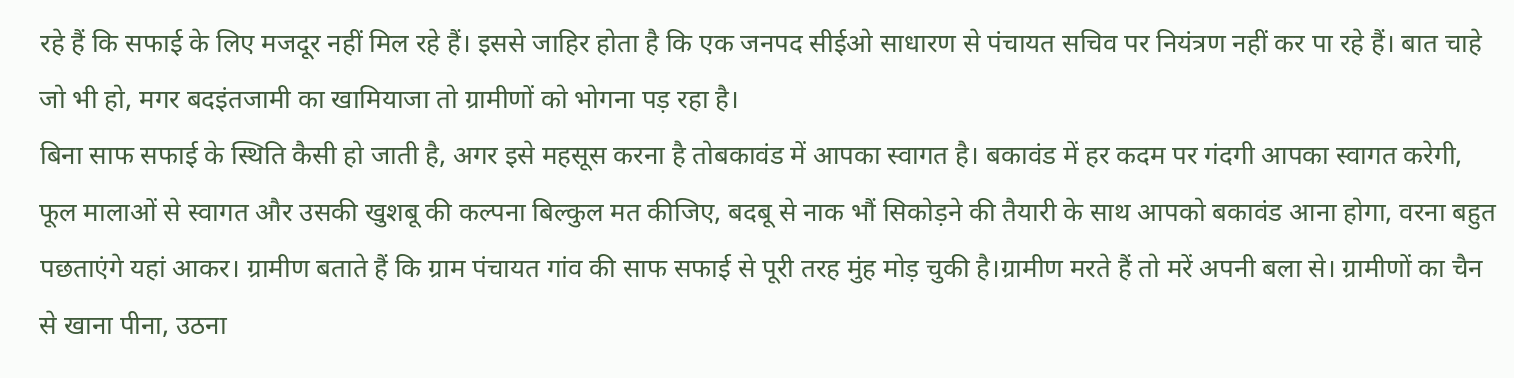रहे हैं कि सफाई के लिए मजदूर नहीं मिल रहे हैं। इससे जाहिर होता है कि एक जनपद सीईओ साधारण से पंचायत सचिव पर नियंत्रण नहीं कर पा रहे हैं। बात चाहे जो भी हो, मगर बदइंतजामी का खामियाजा तो ग्रामीणों को भोगना पड़ रहा है।
बिना साफ सफाई के स्थिति कैसी हो जाती है, अगर इसे महसूस करना है तोबकावंड में आपका स्वागत है। बकावंड में हर कदम पर गंदगी आपका स्वागत करेगी, फूल मालाओं से स्वागत और उसकी खुशबू की कल्पना बिल्कुल मत कीजिए, बदबू से नाक भौं सिकोड़ने की तैयारी के साथ आपको बकावंड आना होगा, वरना बहुत पछताएंगे यहां आकर। ग्रामीण बताते हैं कि ग्राम पंचायत गांव की साफ सफाई से पूरी तरह मुंह मोड़ चुकी है।ग्रामीण मरते हैं तो मरें अपनी बला से। ग्रामीणों का चैन से खाना पीना, उठना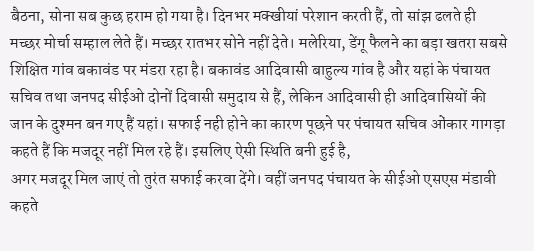बैठना, सोना सब कुछ हराम हो गया है। दिनभर मक्खीयां परेशान करती हैं, तो सांझ ढलते ही मच्छर मोर्चा सम्हाल लेते हैं। मच्छर रातभर सोने नहीं देते। मलेरिया, डेंगू फैलने का बड़ा खतरा सबसे शिक्षित गांव बकावंड पर मंडरा रहा है। बकावंड आदिवासी बाहुल्य गांव है और यहां के पंचायत सचिव तथा जनपद सीईओ दोनों दिवासी समुदाय से हैं, लेकिन आदिवासी ही आदिवासियों की जान के दुश्मन बन गए हैं यहां। सफाई नही होने का कारण पूछने पर पंचायत सचिव ओंकार गागड़ा कहते हैं कि मजदूर नहीं मिल रहे हैं। इसलिए ऐसी स्थिति बनी हुई है,
अगर मजदूर मिल जाएं तो तुरंत सफाई करवा देंगे। वहीं जनपद पंचायत के सीईओ एसएस मंडावी कहते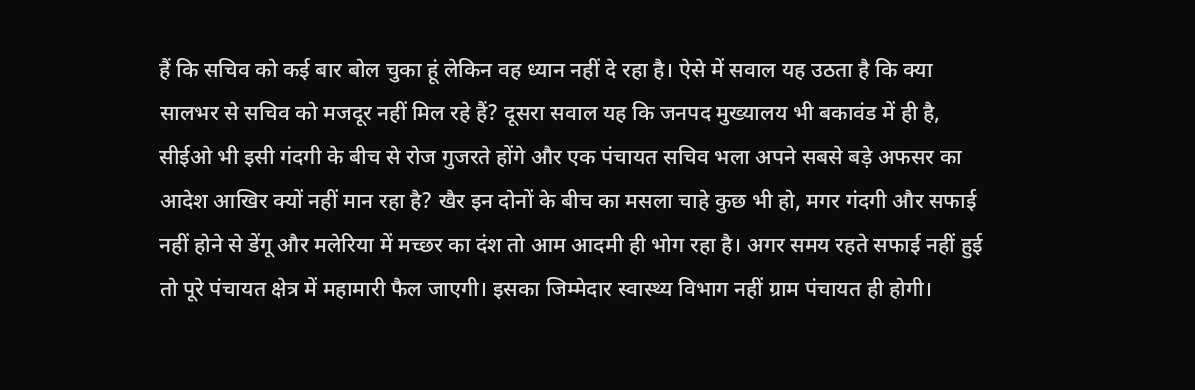हैं कि सचिव को कई बार बोल चुका हूं लेकिन वह ध्यान नहीं दे रहा है। ऐसे में सवाल यह उठता है कि क्या सालभर से सचिव को मजदूर नहीं मिल रहे हैं? दूसरा सवाल यह कि जनपद मुख्यालय भी बकावंड में ही है, सीईओ भी इसी गंदगी के बीच से रोज गुजरते होंगे और एक पंचायत सचिव भला अपने सबसे बड़े अफसर का आदेश आखिर क्यों नहीं मान रहा है? खैर इन दोनों के बीच का मसला चाहे कुछ भी हो, मगर गंदगी और सफाई नहीं होने से डेंगू और मलेरिया में मच्छर का दंश तो आम आदमी ही भोग रहा है। अगर समय रहते सफाई नहीं हुई तो पूरे पंचायत क्षेत्र में महामारी फैल जाएगी। इसका जिम्मेदार स्वास्थ्य विभाग नहीं ग्राम पंचायत ही होगी।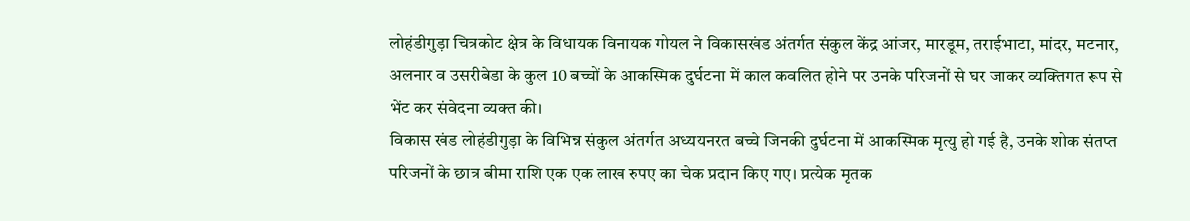लोहंडीगुड़ा चित्रकोट क्षेत्र के विधायक विनायक गोयल ने विकासखंड अंतर्गत संकुल केंद्र आंजर, मारडूम, तराईभाटा, मांदर, मटनार, अलनार व उसरीबेडा के कुल 10 बच्चों के आकस्मिक दुर्घटना में काल कवलित होने पर उनके परिजनों से घर जाकर व्यक्तिगत रूप से भेंट कर संवेदना व्यक्त की।
विकास खंड लोहंडीगुड़ा के विभिन्न संकुल अंतर्गत अध्ययनरत बच्चे जिनकी दुर्घटना में आकस्मिक मृत्यु हो गई है, उनके शोक संतप्त परिजनों के छात्र बीमा राशि एक एक लाख रुपए का चेक प्रदान किए गए। प्रत्येक मृतक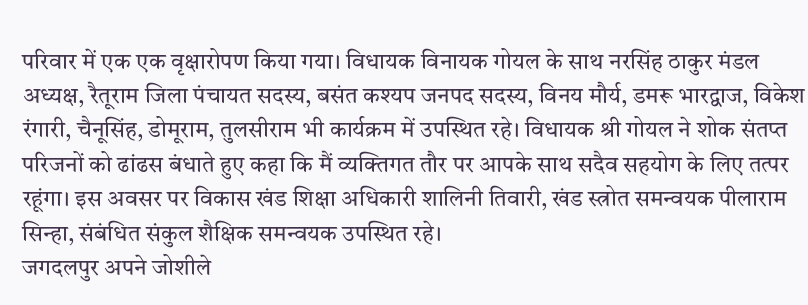परिवार में एक एक वृक्षारोपण किया गया। विधायक विनायक गोयल के साथ नरसिंह ठाकुर मंडल अध्यक्ष, रैतूराम जिला पंचायत सदस्य, बसंत कश्यप जनपद सदस्य, विनय मौर्य, डमरू भारद्वाज, विकेश रंगारी, चैनूसिंह, डोमूराम, तुलसीराम भी कार्यक्रम में उपस्थित रहे। विधायक श्री गोयल ने शोक संतप्त परिजनों को ढांढस बंधाते हुए कहा कि मैं व्यक्तिगत तौर पर आपके साथ सदैव सहयोग के लिए तत्पर रहूंगा। इस अवसर पर विकास खंड शिक्षा अधिकारी शालिनी तिवारी, खंड स्त्रोत समन्वयक पीलाराम सिन्हा, संबंधित संकुल शैक्षिक समन्वयक उपस्थित रहे।
जगदलपुर अपने जोशीले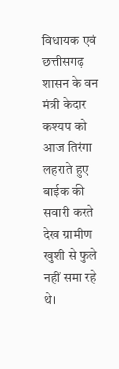विधायक एवं छत्तीसगढ़ शासन के वन मंत्री केदार कश्यप को आज तिरंगा लहराते हुए बाईक की सवारी करते देख ग्रामीण खुशी से फुले नहीं समा रहे थे।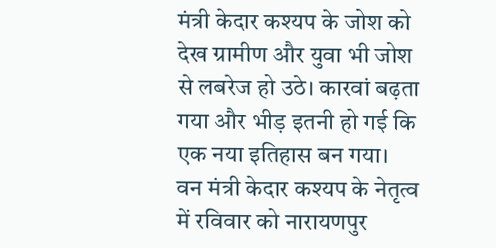मंत्री केदार कश्यप के जोश को देख ग्रामीण और युवा भी जोश से लबरेज हो उठे। कारवां बढ़ता गया और भीड़ इतनी हो गई कि एक नया इतिहास बन गया।
वन मंत्री केदार कश्यप के नेतृत्व में रविवार को नारायणपुर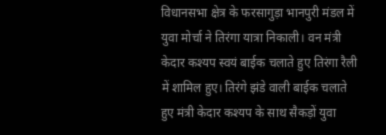विधानसभा क्षेत्र के फरसागुड़ा भानपुरी मंडल में युवा मोर्चा ने तिरंगा यात्रा निकाली। वन मंत्री केदार कश्यप स्वयं बाईक चलाते हुए तिरंगा रैली में शामिल हुए। तिरंगे झंडे वाली बाईक चलाते हुए मंत्री केदार कश्यप के साथ सैकड़ों युवा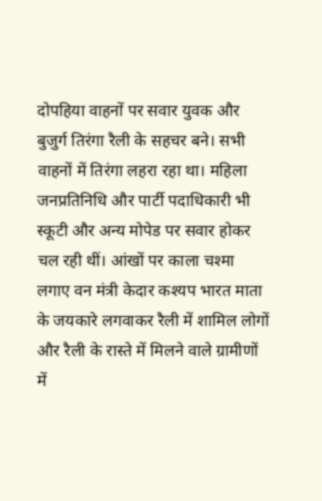दोपहिया वाहनों पर सवार युवक और बुजुर्ग तिरंगा रैली के सहचर बने। सभी वाहनों में तिरंगा लहरा रहा था। महिला जनप्रतिनिधि और पार्टी पदाधिकारी भी स्कूटी और अन्य मोपेड पर सवार होकर चल रही थीं। आंखों पर काला चश्मा लगाए वन मंत्री केदार कश्यप भारत माता के जयकारे लगवाकर रैली में शामिल लोगों और रैली के रास्ते में मिलने वाले ग्रामीणों में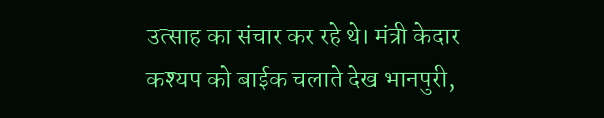उत्साह का संचार कर रहे थे। मंत्री केदार कश्यप को बाईक चलाते देख भानपुरी,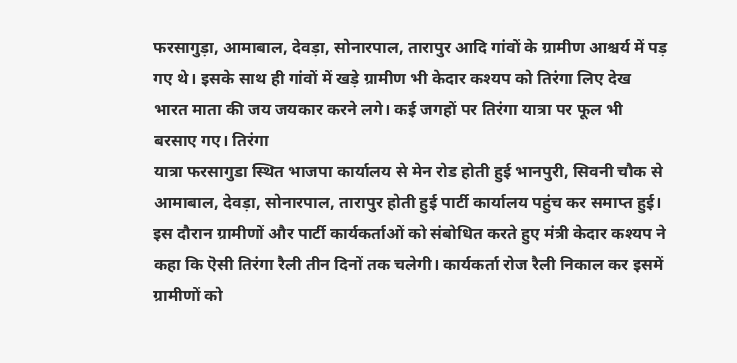फरसागुड़ा, आमाबाल, देवड़ा, सोनारपाल, तारापुर आदि गांवों के ग्रामीण आश्चर्य में पड़ गए थे। इसके साथ ही गांवों में खड़े ग्रामीण भी केदार कश्यप को तिरंगा लिए देख भारत माता की जय जयकार करने लगे। कई जगहों पर तिरंगा यात्रा पर फूल भी बरसाए गए। तिरंगा
यात्रा फरसागुडा स्थित भाजपा कार्यालय से मेन रोड होती हुई भानपुरी, सिवनी चौक से आमाबाल, देवड़ा, सोनारपाल, तारापुर होती हुई पार्टी कार्यालय पहुंच कर समाप्त हुई। इस दौरान ग्रामीणों और पार्टी कार्यकर्ताओं को संबोधित करते हुए मंत्री केदार कश्यप ने कहा कि ऎसी तिरंगा रैली तीन दिनों तक चलेगी। कार्यकर्ता रोज रैली निकाल कर इसमें ग्रामीणों को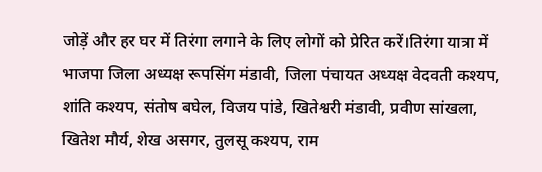जोड़ें और हर घर में तिरंगा लगाने के लिए लोगों को प्रेरित करें।तिरंगा यात्रा में भाजपा जिला अध्यक्ष रूपसिंग मंडावी, जिला पंचायत अध्यक्ष वेदवती कश्यप, शांति कश्यप, संतोष बघेल, विजय पांडे, खितेश्वरी मंडावी, प्रवीण सांखला, खितेश मौर्य, शेख असगर, तुलसू कश्यप, राम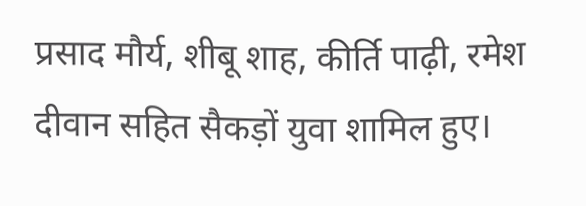प्रसाद मौर्य, शीबू शाह, कीर्ति पाढ़ी, रमेश दीवान सहित सैकड़ों युवा शामिल हुए।